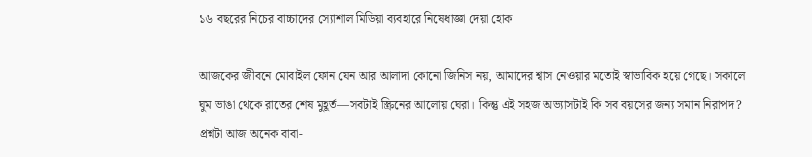১৬ বছরের নিচের বাচ্চাদের স্যোশাল মিডিয়া ব্যবহারে নিষেধাজ্ঞা দেয়া হোক

আজকের জীবনে মোবাইল ফোন যেন আর আলাদা কোনো জিনিস নয়, আমাদের শ্বাস নেওয়ার মতোই স্বাভাবিক হয়ে গেছে। সকালে ঘুম ভাঙা থেকে রাতের শেষ মুহূর্ত—সবটাই স্ক্রিনের আলোয় ঘেরা। কিন্তু এই সহজ অভ্যাসটাই কি সব বয়সের জন্য সমান নিরাপদ? প্রশ্নটা আজ অনেক বাবা-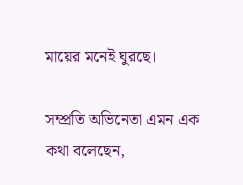মায়ের মনেই ঘুরছে।

সম্প্রতি অভিনেতা এমন এক কথা বলেছেন,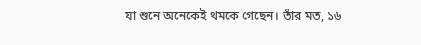যা শুনে অনেকেই থমকে গেছেন। তাঁর মত, ১৬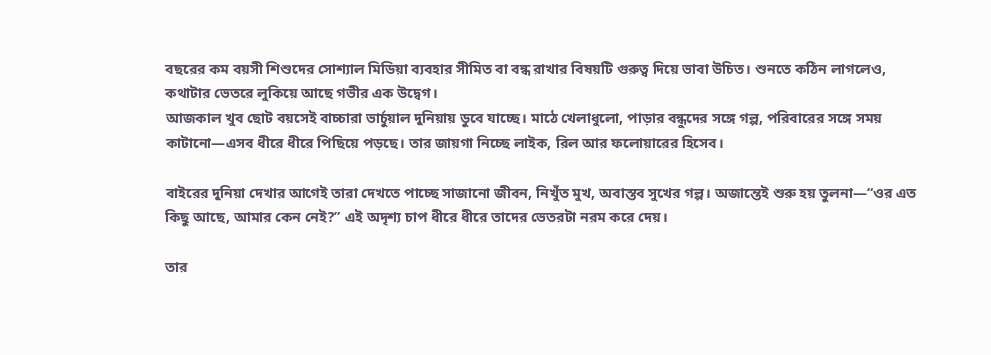বছরের কম বয়সী শিশুদের সোশ্যাল মিডিয়া ব্যবহার সীমিত বা বন্ধ রাখার বিষয়টি গুরুত্ব দিয়ে ভাবা উচিত। শুনতে কঠিন লাগলেও, কথাটার ভেতরে লুকিয়ে আছে গভীর এক উদ্বেগ।
আজকাল খুব ছোট বয়সেই বাচ্চারা ভার্চুয়াল দুনিয়ায় ডুবে যাচ্ছে। মাঠে খেলাধুলো, পাড়ার বন্ধুদের সঙ্গে গল্প, পরিবারের সঙ্গে সময় কাটানো—এসব ধীরে ধীরে পিছিয়ে পড়ছে। তার জায়গা নিচ্ছে লাইক, রিল আর ফলোয়ারের হিসেব।

বাইরের দুনিয়া দেখার আগেই তারা দেখতে পাচ্ছে সাজানো জীবন, নিখুঁত মুখ, অবাস্তব সুখের গল্প। অজান্তেই শুরু হয় তুলনা—“ওর এত কিছু আছে, আমার কেন নেই?” এই অদৃশ্য চাপ ধীরে ধীরে তাদের ভেতরটা নরম করে দেয়।

তার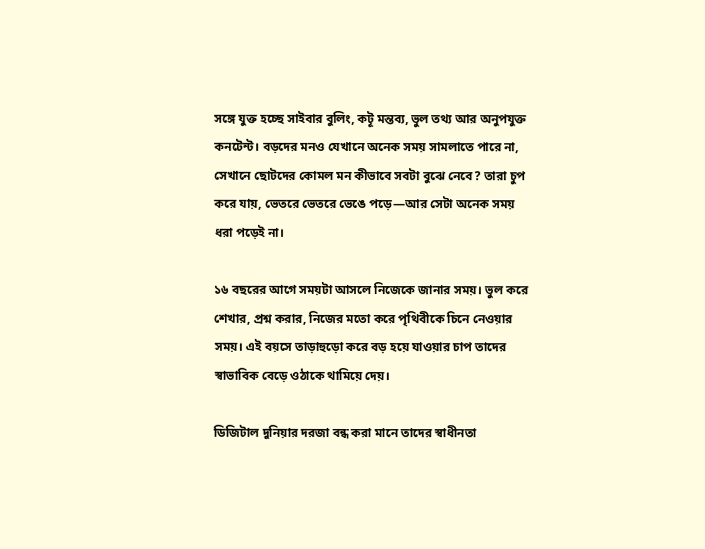সঙ্গে যুক্ত হচ্ছে সাইবার বুলিং, কটূ মন্তব্য, ভুল তথ্য আর অনুপযুক্ত কনটেন্ট। বড়দের মনও যেখানে অনেক সময় সামলাতে পারে না, সেখানে ছোটদের কোমল মন কীভাবে সবটা বুঝে নেবে? তারা চুপ করে যায়, ভেতরে ভেতরে ভেঙে পড়ে—আর সেটা অনেক সময় ধরা পড়েই না।

১৬ বছরের আগে সময়টা আসলে নিজেকে জানার সময়। ভুল করে শেখার, প্রশ্ন করার, নিজের মতো করে পৃথিবীকে চিনে নেওয়ার সময়। এই বয়সে তাড়াহুড়ো করে বড় হয়ে যাওয়ার চাপ তাদের স্বাভাবিক বেড়ে ওঠাকে থামিয়ে দেয়।

ডিজিটাল দুনিয়ার দরজা বন্ধ করা মানে তাদের স্বাধীনতা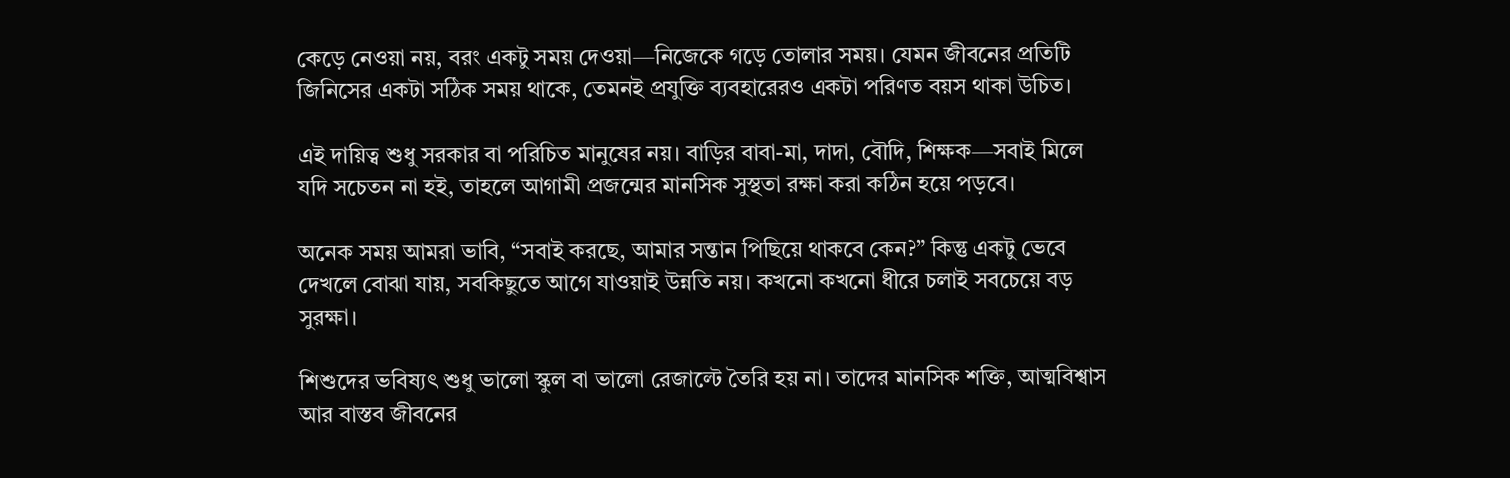কেড়ে নেওয়া নয়, বরং একটু সময় দেওয়া—নিজেকে গড়ে তোলার সময়। যেমন জীবনের প্রতিটি জিনিসের একটা সঠিক সময় থাকে, তেমনই প্রযুক্তি ব্যবহারেরও একটা পরিণত বয়স থাকা উচিত।

এই দায়িত্ব শুধু সরকার বা পরিচিত মানুষের নয়। বাড়ির বাবা-মা, দাদা, বৌদি, শিক্ষক—সবাই মিলে যদি সচেতন না হই, তাহলে আগামী প্রজন্মের মানসিক সুস্থতা রক্ষা করা কঠিন হয়ে পড়বে।

অনেক সময় আমরা ভাবি, “সবাই করছে, আমার সন্তান পিছিয়ে থাকবে কেন?” কিন্তু একটু ভেবে দেখলে বোঝা যায়, সবকিছুতে আগে যাওয়াই উন্নতি নয়। কখনো কখনো ধীরে চলাই সবচেয়ে বড় সুরক্ষা।

শিশুদের ভবিষ্যৎ শুধু ভালো স্কুল বা ভালো রেজাল্টে তৈরি হয় না। তাদের মানসিক শক্তি, আত্মবিশ্বাস আর বাস্তব জীবনের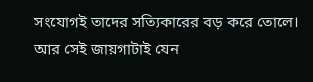সংযোগই তাদের সত্যিকারের বড় করে তোলে। আর সেই জায়গাটাই যেন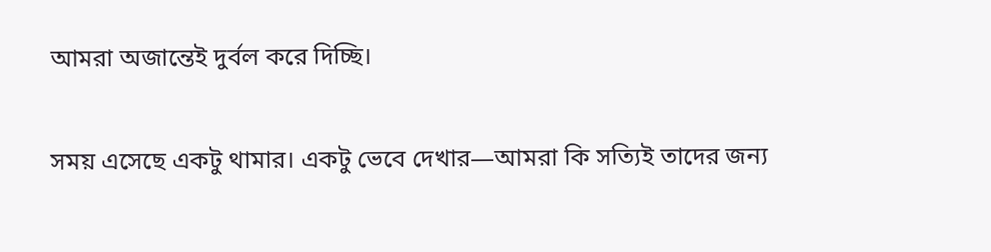আমরা অজান্তেই দুর্বল করে দিচ্ছি।

সময় এসেছে একটু থামার। একটু ভেবে দেখার—আমরা কি সত্যিই তাদের জন্য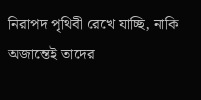নিরাপদ পৃথিবী রেখে যাচ্ছি, নাকি অজান্তেই তাদের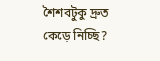শৈশবটুকু দ্রুত কেড়ে নিচ্ছি?